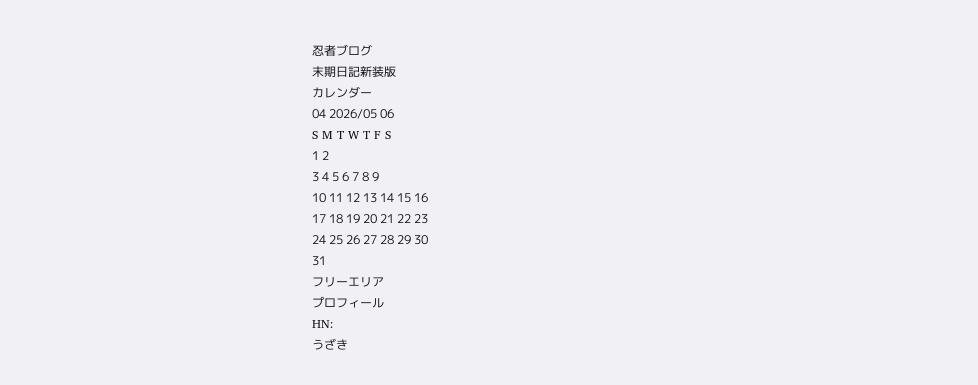忍者ブログ
末期日記新装版
カレンダー
04 2026/05 06
S M T W T F S
1 2
3 4 5 6 7 8 9
10 11 12 13 14 15 16
17 18 19 20 21 22 23
24 25 26 27 28 29 30
31
フリーエリア
プロフィール
HN:
うざき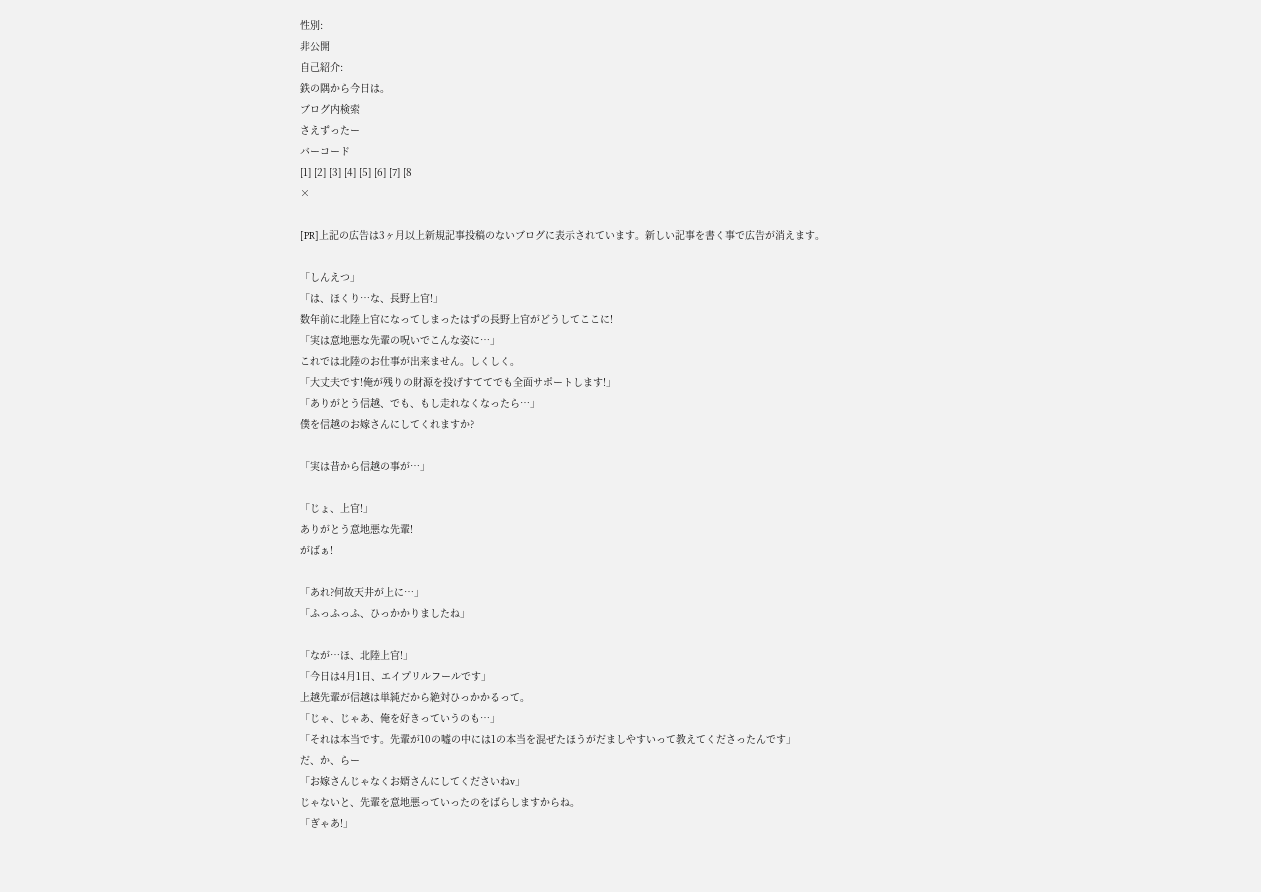性別:
非公開
自己紹介:
鉄の隅から今日は。
ブログ内検索
さえずったー
バーコード
[1] [2] [3] [4] [5] [6] [7] [8
×

[PR]上記の広告は3ヶ月以上新規記事投稿のないブログに表示されています。新しい記事を書く事で広告が消えます。

「しんえつ」
「は、ほくり…な、長野上官!」
数年前に北陸上官になってしまったはずの長野上官がどうしてここに!
「実は意地悪な先輩の呪いでこんな姿に…」
これでは北陸のお仕事が出来ません。しくしく。
「大丈夫です!俺が残りの財源を投げすててでも全面サポートします!」
「ありがとう信越、でも、もし走れなくなったら…」
僕を信越のお嫁さんにしてくれますか?

「実は昔から信越の事が…」

「じょ、上官!」
ありがとう意地悪な先輩!
がばぁ!

「あれ?何故天井が上に…」
「ふっふっふ、ひっかかりましたね」

「なが…ほ、北陸上官!」
「今日は4月1日、エイプリルフールです」
上越先輩が信越は単純だから絶対ひっかかるって。
「じゃ、じゃあ、俺を好きっていうのも…」
「それは本当です。先輩が10の嘘の中には1の本当を混ぜたほうがだましやすいって教えてくださったんです」
だ、か、らー
「お嫁さんじゃなくお婿さんにしてくださいねv」
じゃないと、先輩を意地悪っていったのをばらしますからね。
「ぎゃあ!」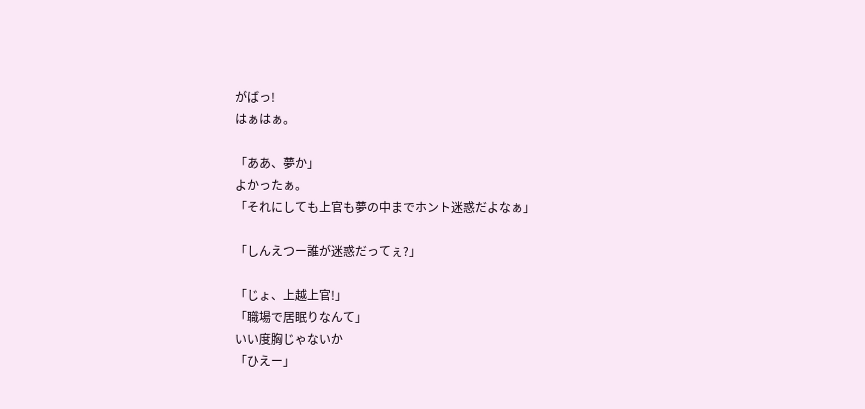がばっ!
はぁはぁ。

「ああ、夢か」
よかったぁ。
「それにしても上官も夢の中までホント迷惑だよなぁ」

「しんえつー誰が迷惑だってぇ?」

「じょ、上越上官!」
「職場で居眠りなんて」
いい度胸じゃないか
「ひえー」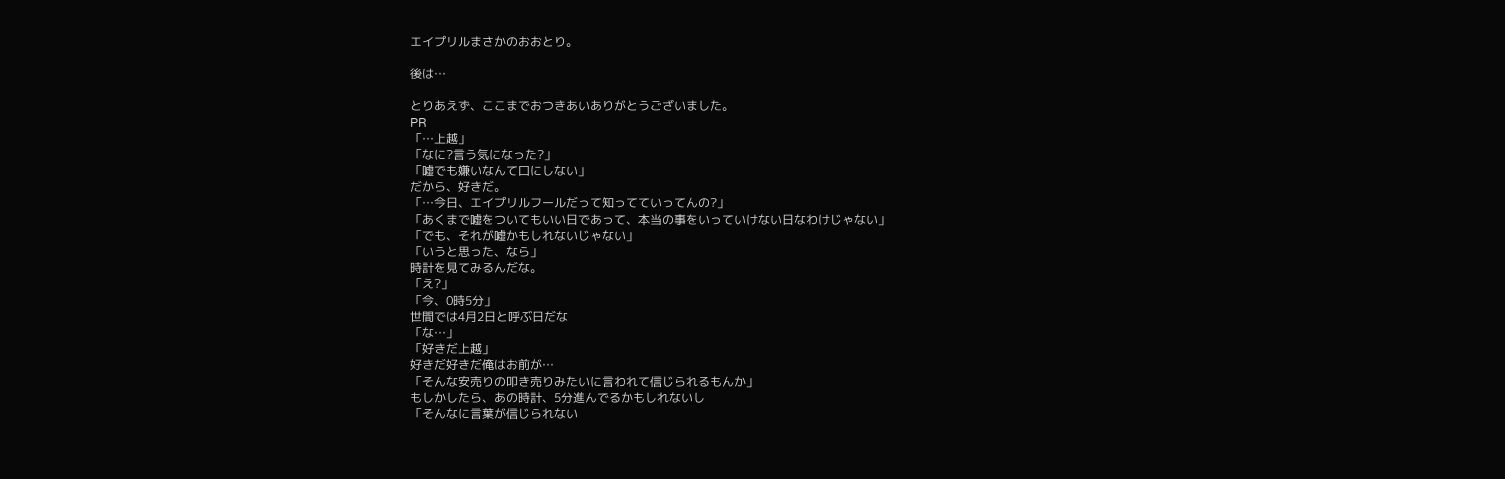エイプリルまさかのおおとり。

後は…

とりあえず、ここまでおつきあいありがとうございました。
PR
「…上越」
「なに?言う気になった?」
「嘘でも嫌いなんて口にしない」
だから、好きだ。
「…今日、エイプリルフールだって知ってていってんの?」
「あくまで嘘をついてもいい日であって、本当の事をいっていけない日なわけじゃない」
「でも、それが嘘かもしれないじゃない」
「いうと思った、なら」
時計を見てみるんだな。
「え?」
「今、0時5分」
世間では4月2日と呼ぶ日だな
「な…」
「好きだ上越」
好きだ好きだ俺はお前が…
「そんな安売りの叩き売りみたいに言われて信じられるもんか」
もしかしたら、あの時計、5分進んでるかもしれないし
「そんなに言葉が信じられない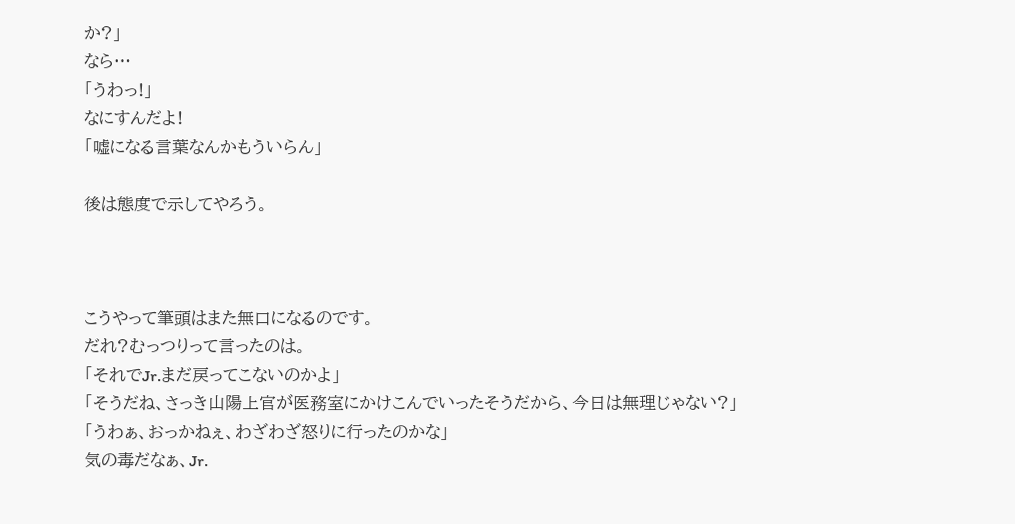か?」
なら…
「うわっ!」
なにすんだよ!
「嘘になる言葉なんかもういらん」

後は態度で示してやろう。



こうやって筆頭はまた無口になるのです。
だれ?むっつりって言ったのは。
「それでJr.まだ戻ってこないのかよ」
「そうだね、さっき山陽上官が医務室にかけこんでいったそうだから、今日は無理じゃない?」
「うわぁ、おっかねぇ、わざわざ怒りに行ったのかな」
気の毒だなぁ、Jr.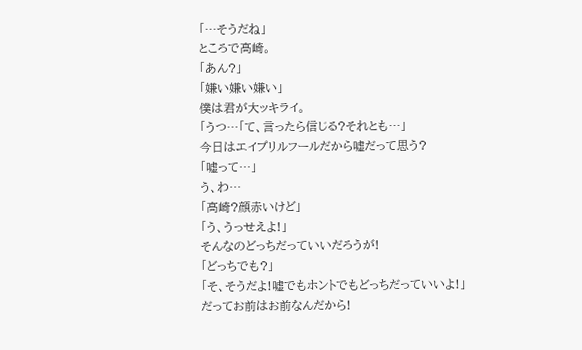「…そうだね」
ところで高崎。
「あん?」
「嫌い嫌い嫌い」
僕は君が大ッキライ。
「うつ…「て、言ったら信じる?それとも…」
今日はエイプリルフールだから嘘だって思う?
「嘘って…」
う、わ…
「高崎?顔赤いけど」
「う、うっせえよ!」
そんなのどっちだっていいだろうが!
「どっちでも?」
「そ、そうだよ!嘘でもホントでもどっちだっていいよ!」
だってお前はお前なんだから!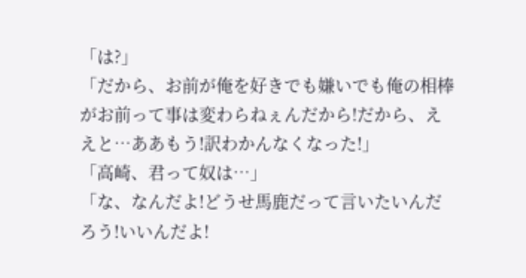「は?」
「だから、お前が俺を好きでも嫌いでも俺の相棒がお前って事は変わらねぇんだから!だから、ええと…ああもう!訳わかんなくなった!」
「高崎、君って奴は…」
「な、なんだよ!どうせ馬鹿だって言いたいんだろう!いいんだよ!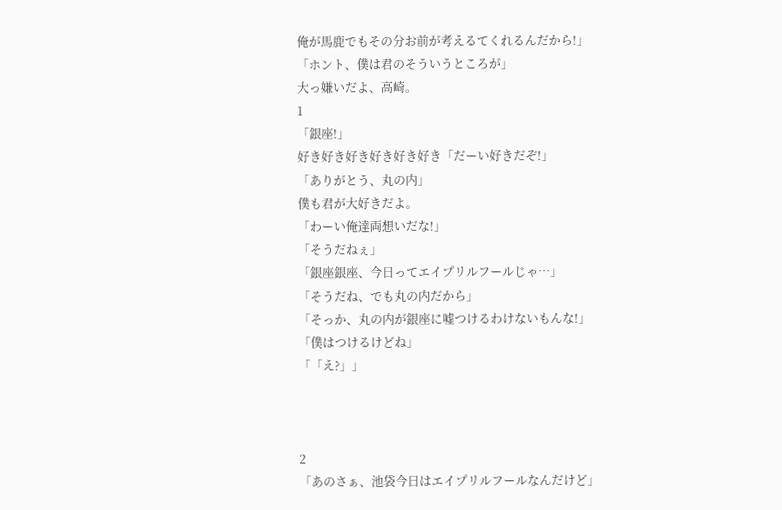俺が馬鹿でもその分お前が考えるてくれるんだから!」
「ホント、僕は君のそういうところが」
大っ嫌いだよ、高崎。
1
「銀座!」
好き好き好き好き好き好き「だーい好きだぞ!」
「ありがとう、丸の内」
僕も君が大好きだよ。
「わーい俺達両想いだな!」
「そうだねぇ」
「銀座銀座、今日ってエイプリルフールじゃ…」
「そうだね、でも丸の内だから」
「そっか、丸の内が銀座に嘘つけるわけないもんな!」
「僕はつけるけどね」
「「え?」」



2
「あのさぁ、池袋今日はエイプリルフールなんだけど」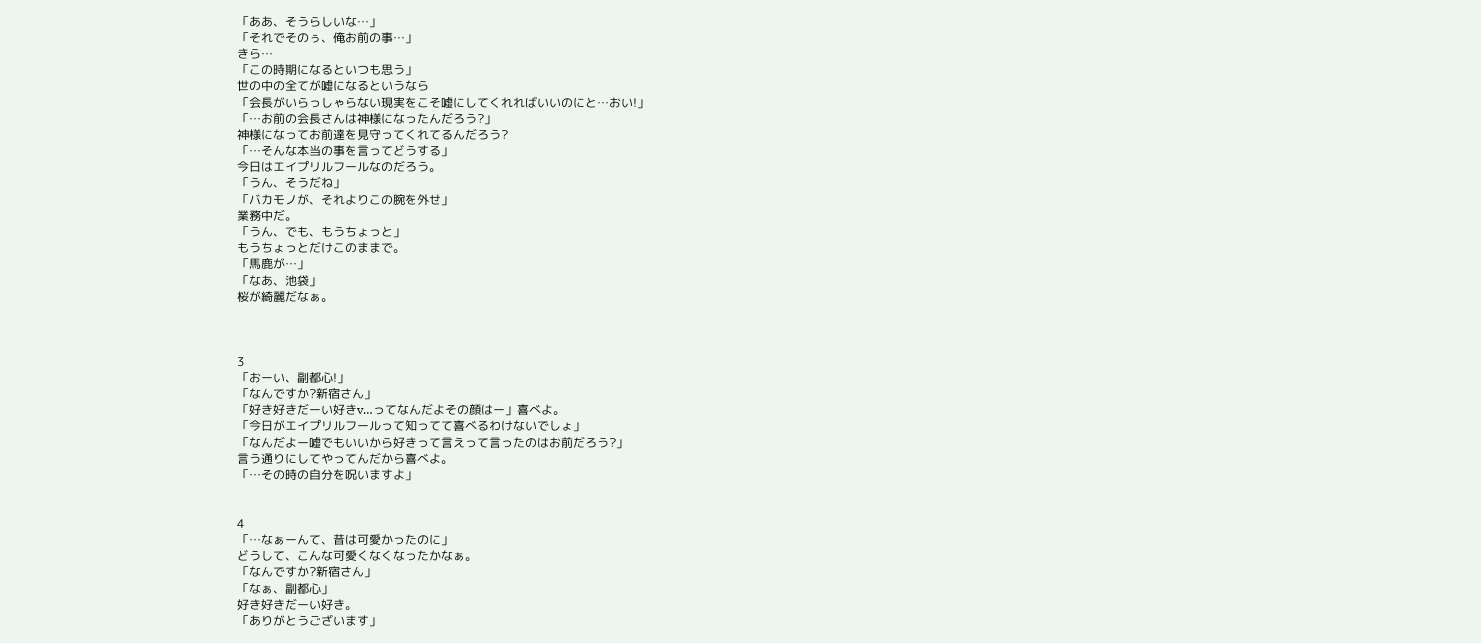「ああ、そうらしいな…」
「それでそのぅ、俺お前の事…」
きら…
「この時期になるといつも思う」
世の中の全てが嘘になるというなら
「会長がいらっしゃらない現実をこそ嘘にしてくれればいいのにと…おい!」
「…お前の会長さんは神様になったんだろう?」
神様になってお前達を見守ってくれてるんだろう?
「…そんな本当の事を言ってどうする」
今日はエイプリルフールなのだろう。
「うん、そうだね」
「バカモノが、それよりこの腕を外せ」
業務中だ。
「うん、でも、もうちょっと」
もうちょっとだけこのままで。
「馬鹿が…」
「なあ、池袋」
桜が綺麗だなぁ。



3
「おーい、副都心!」
「なんですか?新宿さん」
「好き好きだーい好きv…ってなんだよその顔はー」喜べよ。
「今日がエイプリルフールって知ってて喜べるわけないでしょ」
「なんだよー嘘でもいいから好きって言えって言ったのはお前だろう?」
言う通りにしてやってんだから喜べよ。
「…その時の自分を呪いますよ」


4
「…なぁーんて、昔は可愛かったのに」
どうして、こんな可愛くなくなったかなぁ。
「なんですか?新宿さん」
「なぁ、副都心」
好き好きだーい好き。
「ありがとうございます」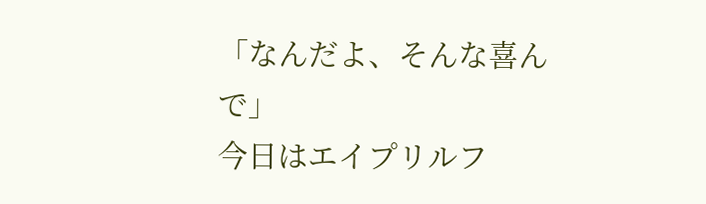「なんだよ、そんな喜んで」
今日はエイプリルフ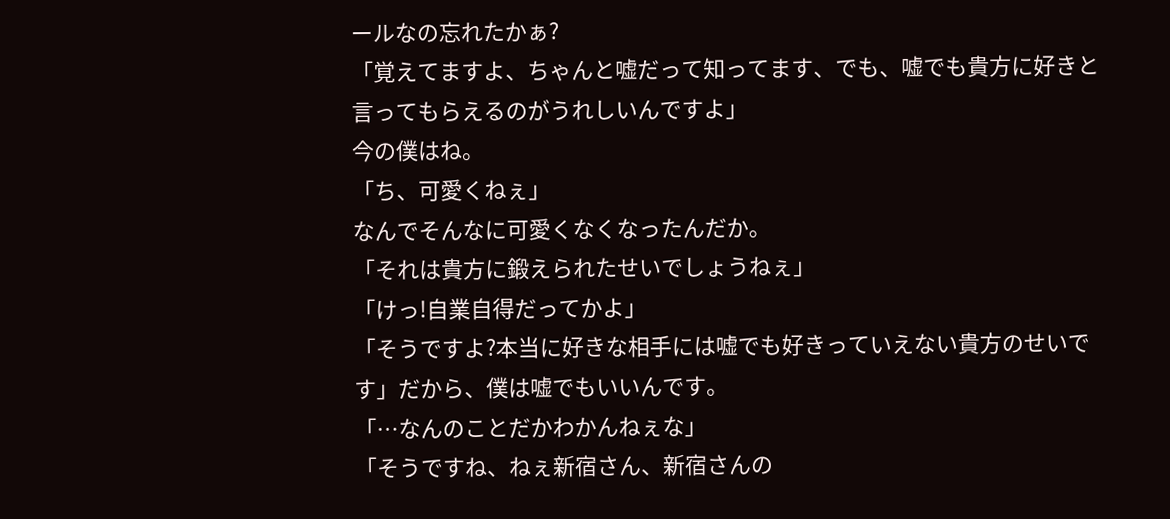ールなの忘れたかぁ?
「覚えてますよ、ちゃんと嘘だって知ってます、でも、嘘でも貴方に好きと言ってもらえるのがうれしいんですよ」
今の僕はね。
「ち、可愛くねぇ」
なんでそんなに可愛くなくなったんだか。
「それは貴方に鍛えられたせいでしょうねぇ」
「けっ!自業自得だってかよ」
「そうですよ?本当に好きな相手には嘘でも好きっていえない貴方のせいです」だから、僕は嘘でもいいんです。
「…なんのことだかわかんねぇな」
「そうですね、ねぇ新宿さん、新宿さんの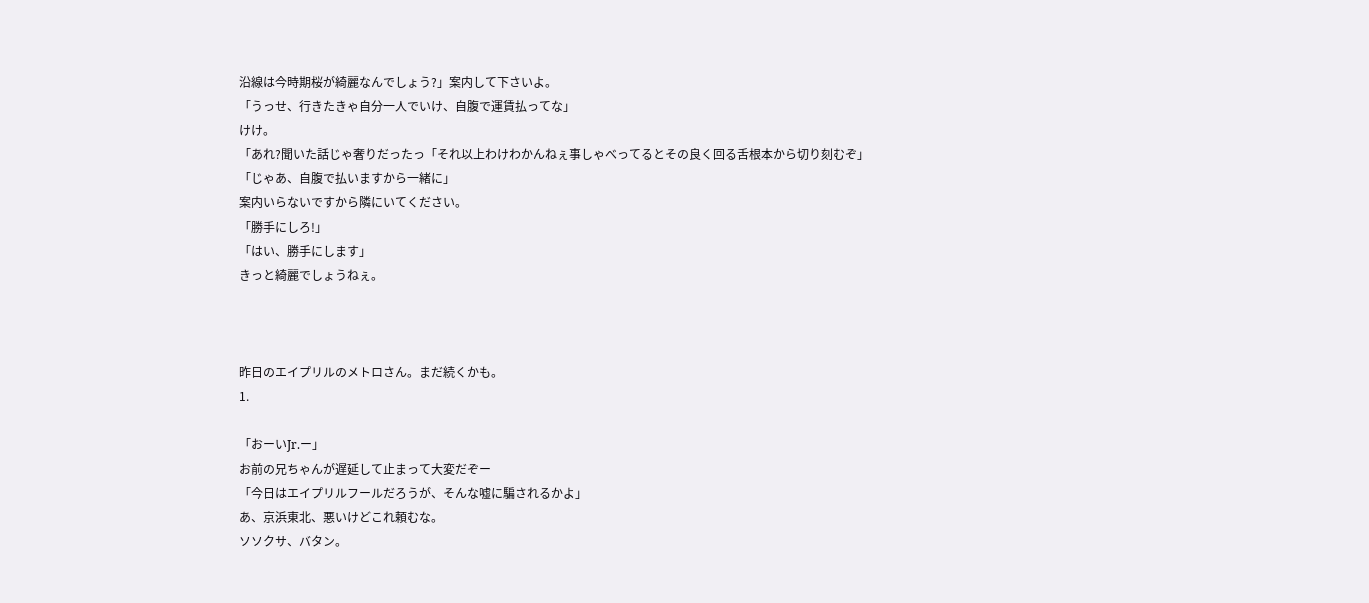沿線は今時期桜が綺麗なんでしょう?」案内して下さいよ。
「うっせ、行きたきゃ自分一人でいけ、自腹で運賃払ってな」
けけ。
「あれ?聞いた話じゃ奢りだったっ「それ以上わけわかんねぇ事しゃべってるとその良く回る舌根本から切り刻むぞ」
「じゃあ、自腹で払いますから一緒に」
案内いらないですから隣にいてください。
「勝手にしろ!」
「はい、勝手にします」
きっと綺麗でしょうねぇ。



昨日のエイプリルのメトロさん。まだ続くかも。
1.

「おーいJr.ー」
お前の兄ちゃんが遅延して止まって大変だぞー
「今日はエイプリルフールだろうが、そんな嘘に騙されるかよ」
あ、京浜東北、悪いけどこれ頼むな。
ソソクサ、バタン。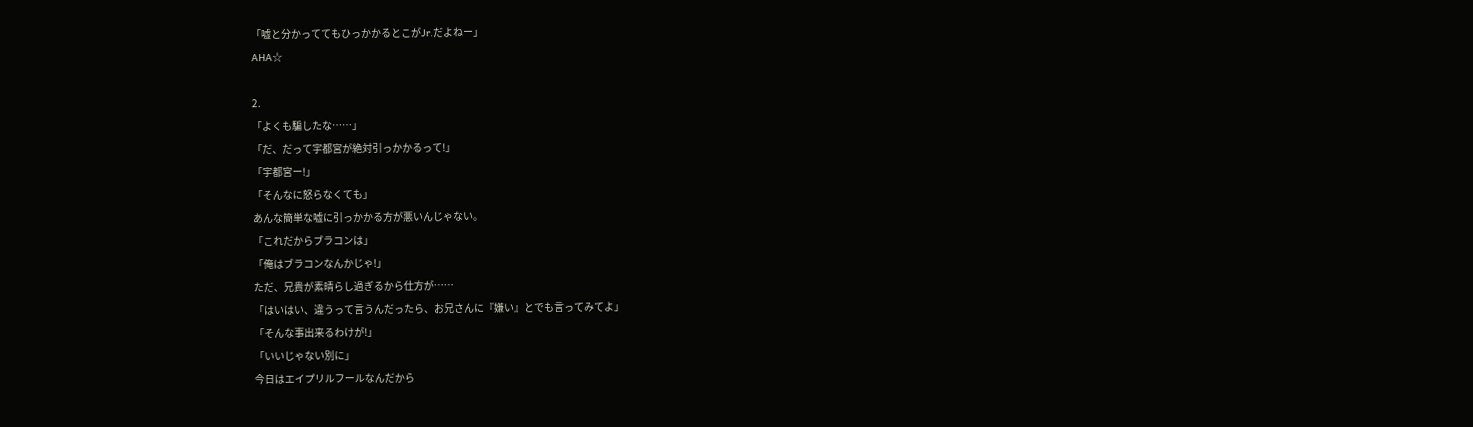「嘘と分かっててもひっかかるとこがJr.だよねー」
AHA☆

2.
「よくも騙したな……」
「だ、だって宇都宮が絶対引っかかるって!」
「宇都宮ー!」
「そんなに怒らなくても」
あんな簡単な嘘に引っかかる方が悪いんじゃない。
「これだからブラコンは」
「俺はブラコンなんかじゃ!」
ただ、兄貴が素晴らし過ぎるから仕方が……
「はいはい、違うって言うんだったら、お兄さんに『嫌い』とでも言ってみてよ」
「そんな事出来るわけが!」
「いいじゃない別に」
今日はエイプリルフールなんだから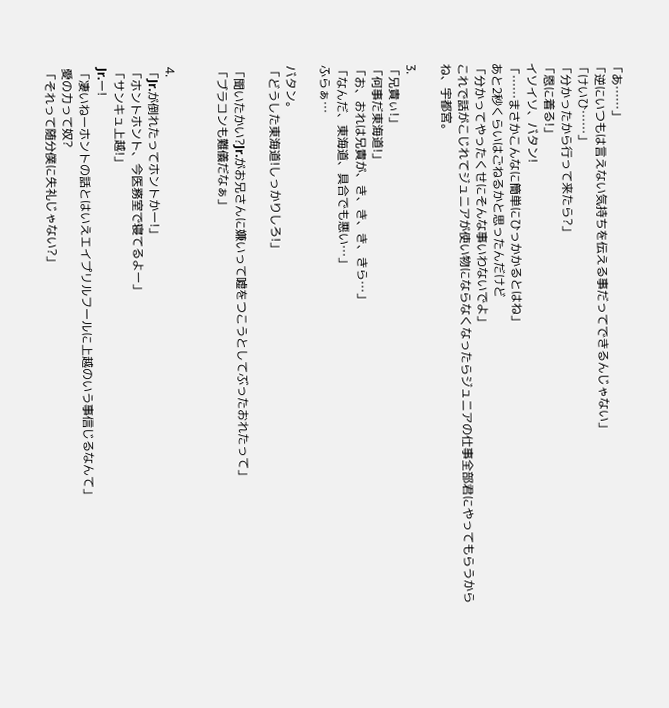「あ……」
「逆にいつもは言えない気持ちを伝える事だってできるんじゃない」
「けいひ……」
「分かったから行って来たら?」
「恩に着る!」
イソイソ、バタン!
「……まさかこんなに簡単にひっかかるとはね」
あと2秒くらいはごねるかと思ったんだけど
「分かってやったくせにそんな事いわないでよ」
これで話がこじれてジュニアが使い物にならなくなったらジュニアの仕事全部君にやってもらうからね、宇都宮。

3.
「兄貴ぃ!」
「何事だ東海道!」
「お、おれは兄貴が、き、き、き、きら…」
「なんだ、東海道、具合でも悪い…」
ふらぁ…

バタン。
「どうした東海道!しっかりしろ!」

「聞いたかい?Jr.がお兄さんに嫌いって嘘をつこうとしてぶったおれたって」
「ブラコンも難儀だなぁ」


4.
「Jr.が倒れたってホントかー!」
「ホントホント、今医務室で寝てるよー」
「サンキュ上越!」
Jr.ー!
「凄いねーホントの話とはいえエイプリルフールに上越のいう事信じるなんて」
愛の力って奴?
「それって随分僕に失礼じゃない?」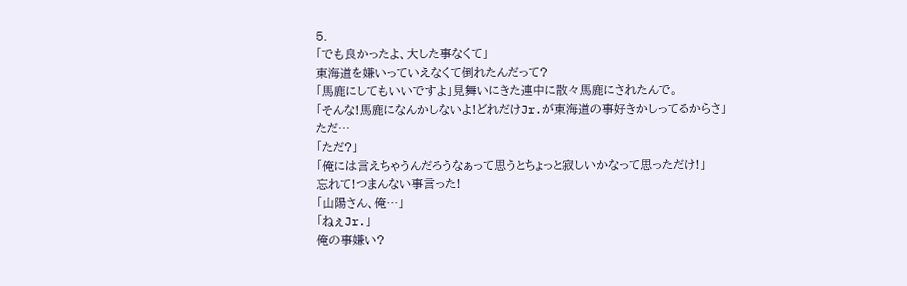5.
「でも良かったよ、大した事なくて」
東海道を嫌いっていえなくて倒れたんだって?
「馬鹿にしてもいいですよ」見舞いにきた連中に散々馬鹿にされたんで。
「そんな!馬鹿になんかしないよ!どれだけJr.が東海道の事好きかしってるからさ」
ただ…
「ただ?」
「俺には言えちゃうんだろうなぁって思うとちょっと寂しいかなって思っただけ!」
忘れて!つまんない事言った!
「山陽さん、俺…」
「ねぇJr.」
俺の事嫌い?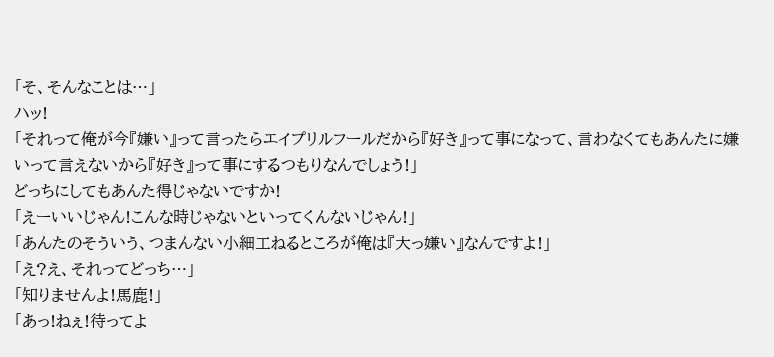「そ、そんなことは…」
ハッ!
「それって俺が今『嫌い』って言ったらエイプリルフールだから『好き』って事になって、言わなくてもあんたに嫌いって言えないから『好き』って事にするつもりなんでしょう!」
どっちにしてもあんた得じゃないですか!
「えーいいじゃん!こんな時じゃないといってくんないじゃん!」
「あんたのそういう、つまんない小細工ねるところが俺は『大っ嫌い』なんですよ!」
「え?え、それってどっち…」
「知りませんよ!馬鹿!」
「あっ!ねぇ!待ってよ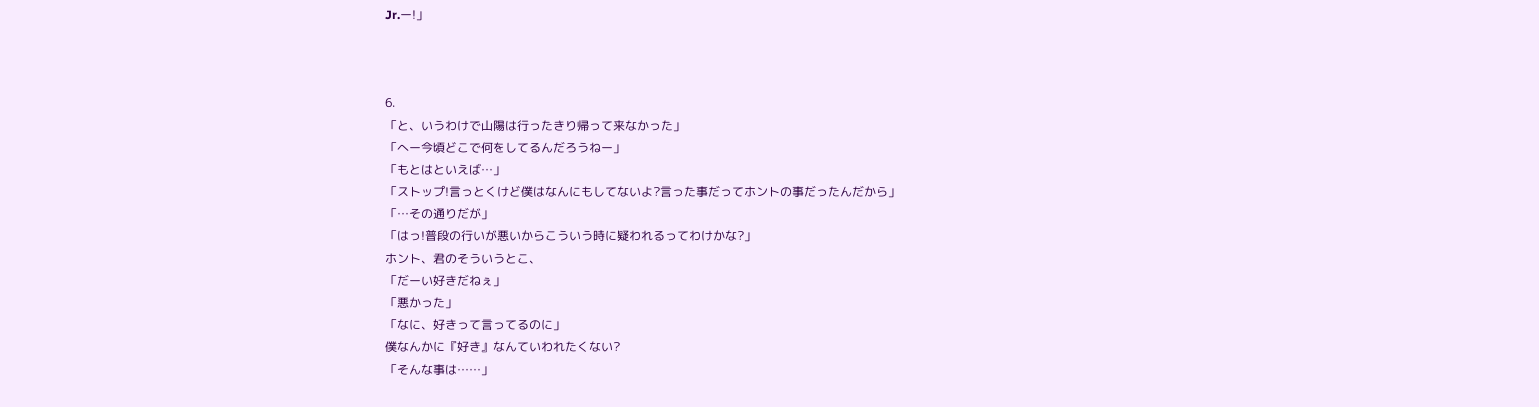Jr.ー!」



6.
「と、いうわけで山陽は行ったきり帰って来なかった」
「へー今頃どこで何をしてるんだろうねー」
「もとはといえば…」
「ストップ!言っとくけど僕はなんにもしてないよ?言った事だってホントの事だったんだから」
「…その通りだが」
「はっ!普段の行いが悪いからこういう時に疑われるってわけかな?」
ホント、君のそういうとこ、
「だーい好きだねぇ」
「悪かった」
「なに、好きって言ってるのに」
僕なんかに『好き』なんていわれたくない?
「そんな事は……」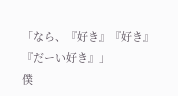「なら、『好き』『好き』『だーい好き』」
僕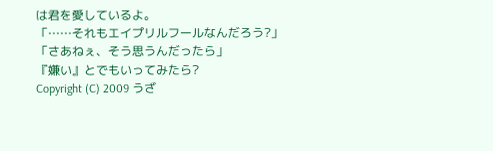は君を愛しているよ。
「……それもエイプリルフールなんだろう?」
「さあねぇ、そう思うんだったら」
『嫌い』とでもいってみたら?
Copyright (C) 2009 うざ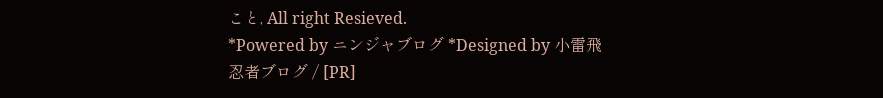こと, All right Resieved.
*Powered by ニンジャブログ *Designed by 小雷飛
忍者ブログ / [PR]